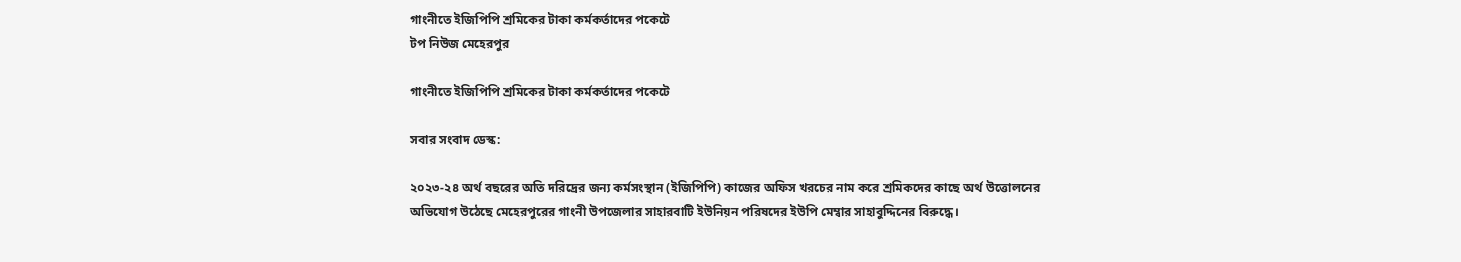গাংনীতে ইজিপিপি শ্রমিকের টাকা কর্মকর্তাদের পকেটে
টপ নিউজ মেহেরপুর

গাংনীতে ইজিপিপি শ্রমিকের টাকা কর্মকর্তাদের পকেটে

সবার সংবাদ ডেস্ক:

২০২৩-২৪ অর্থ বছরের অতি দরিদ্রের জন্য কর্মসংস্থান (ইজিপিপি) কাজের অফিস খরচের নাম করে শ্রমিকদের কাছে অর্থ উত্তোলনের অভিযোগ উঠেছে মেহেরপুরের গাংনী উপজেলার সাহারবাটি ইউনিয়ন পরিষদের ইউপি মেম্বার সাহাবুদ্দিনের বিরুদ্ধে।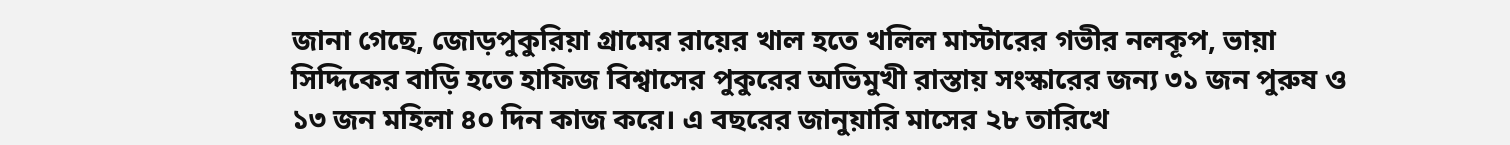জানা গেছে, জোড়পুকুরিয়া গ্রামের রায়ের খাল হতে খলিল মাস্টারের গভীর নলকূপ, ভায়া সিদ্দিকের বাড়ি হতে হাফিজ বিশ্বাসের পুকুরের অভিমুখী রাস্তায় সংস্কারের জন্য ৩১ জন পুরুষ ও ১৩ জন মহিলা ৪০ দিন কাজ করে। এ বছরের জানুয়ারি মাসের ২৮ তারিখে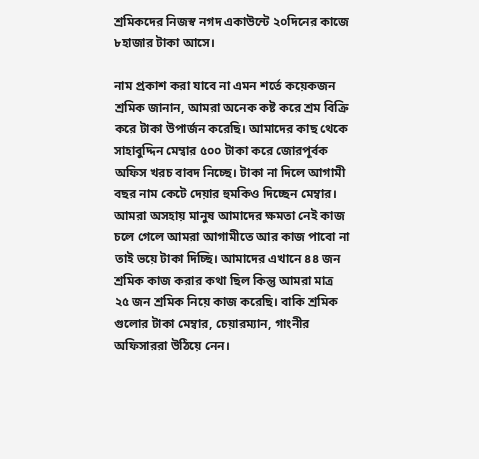শ্রমিকদের নিজস্ব নগদ একাউন্টে ২০দিনের কাজে ৮হাজার টাকা আসে।

নাম প্রকাশ করা যাবে না এমন শর্তে কয়েকজন শ্রমিক জানান, আমরা অনেক কষ্ট করে শ্রম বিক্রি করে টাকা উপার্জন করেছি। আমাদের কাছ থেকে সাহাবুদ্দিন মেম্বার ৫০০ টাকা করে জোরপূর্বক অফিস খরচ বাবদ নিচ্ছে। টাকা না দিলে আগামী বছর নাম কেটে দেয়ার হুমকিও দিচ্ছেন মেম্বার। আমরা অসহায় মানুষ আমাদের ক্ষমতা নেই কাজ চলে গেলে আমরা আগামীতে আর কাজ পাবো না তাই ভয়ে টাকা দিচ্ছি। আমাদের এখানে ৪৪ জন শ্রমিক কাজ করার কথা ছিল কিন্তু আমরা মাত্র ২৫ জন শ্রমিক নিয়ে কাজ করেছি। বাকি শ্রমিক গুলোর টাকা মেম্বার, চেয়ারম্যান, গাংনীর অফিসাররা উঠিয়ে নেন।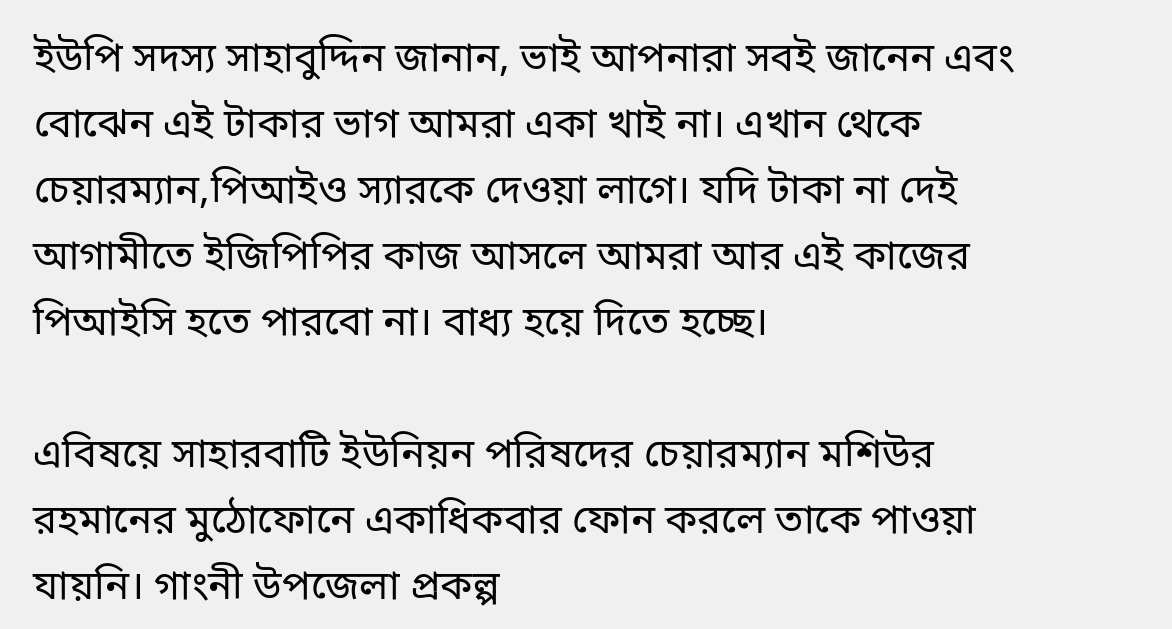ইউপি সদস্য সাহাবুদ্দিন জানান, ভাই আপনারা সবই জানেন এবং বোঝেন এই টাকার ভাগ আমরা একা খাই না। এখান থেকে চেয়ারম্যান,পিআইও স্যারকে দেওয়া লাগে। যদি টাকা না দেই আগামীতে ইজিপিপির কাজ আসলে আমরা আর এই কাজের পিআইসি হতে পারবো না। বাধ্য হয়ে দিতে হচ্ছে।

এবিষয়ে সাহারবাটি ইউনিয়ন পরিষদের চেয়ারম্যান মশিউর রহমানের মুঠোফোনে একাধিকবার ফোন করলে তাকে পাওয়া যায়নি। গাংনী উপজেলা প্রকল্প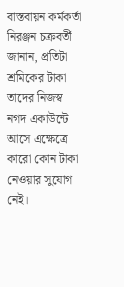বাস্তবায়ন কর্মকর্তা নিরঞ্জন চক্রবর্তী জানান, প্রতিটা শ্রমিকের টাকা তাদের নিজস্ব নগদ একাউন্টে আসে এক্ষেত্রে কারো কোন টাকা নেওয়ার সুযোগ নেই।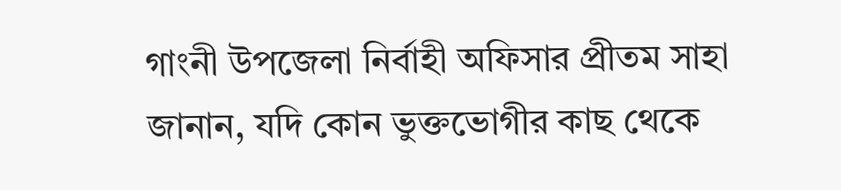গাংনী উপজেলা নির্বাহী অফিসার প্রীতম সাহা জানান, যদি কোন ভুক্তভোগীর কাছ থেকে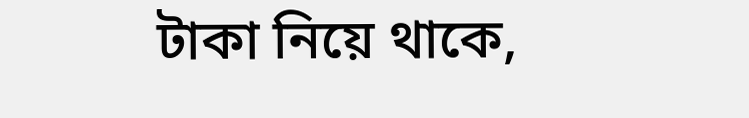টাকা নিয়ে থাকে,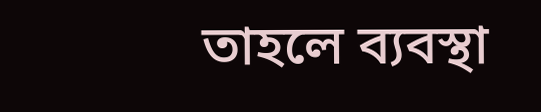তাহলে ব্যবস্থা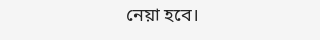নেয়া হবে।